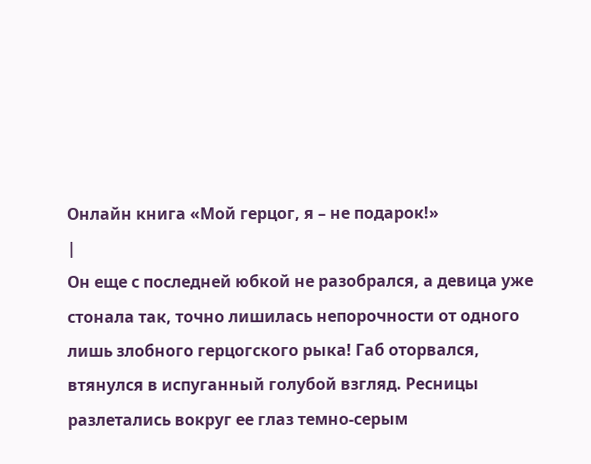Онлайн книга «Мой герцог, я – не подарок!»
|
Он еще с последней юбкой не разобрался, а девица уже стонала так, точно лишилась непорочности от одного лишь злобного герцогского рыка! Габ оторвался, втянулся в испуганный голубой взгляд. Ресницы разлетались вокруг ее глаз темно-серым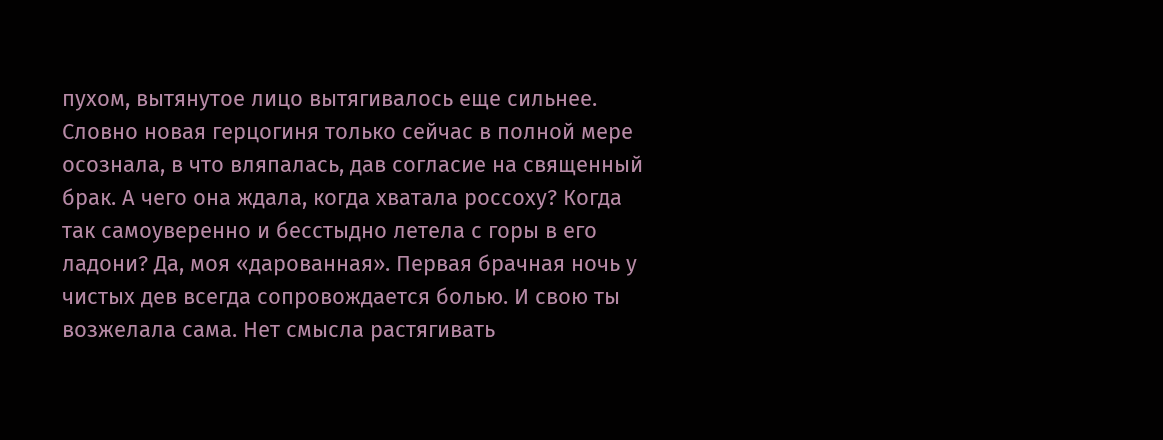пухом, вытянутое лицо вытягивалось еще сильнее. Словно новая герцогиня только сейчас в полной мере осознала, в что вляпалась, дав согласие на священный брак. А чего она ждала, когда хватала россоху? Когда так самоуверенно и бесстыдно летела с горы в его ладони? Да, моя «дарованная». Первая брачная ночь у чистых дев всегда сопровождается болью. И свою ты возжелала сама. Нет смысла растягивать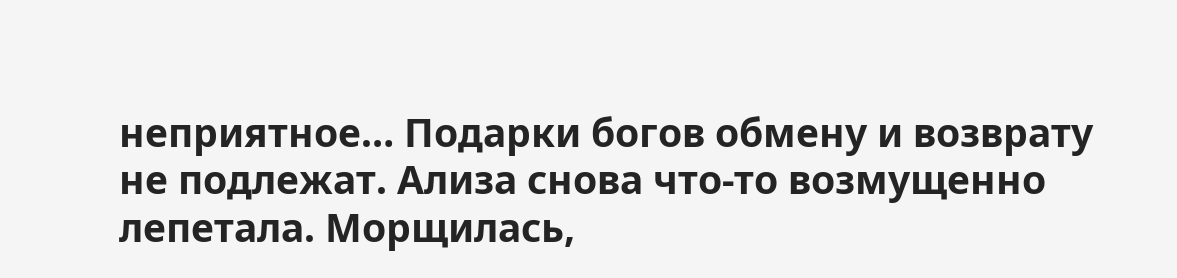неприятное… Подарки богов обмену и возврату не подлежат. Ализа снова что-то возмущенно лепетала. Морщилась,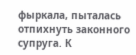фыркала, пыталась отпихнуть законного супруга. К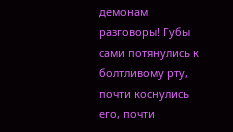демонам разговоры! Губы сами потянулись к болтливому рту, почти коснулись его, почти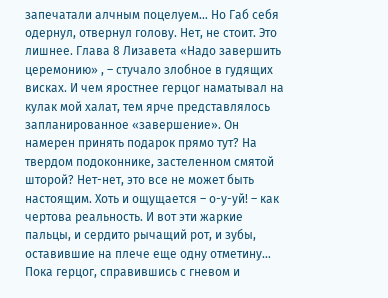запечатали алчным поцелуем… Но Габ себя одернул, отвернул голову. Нет, не стоит. Это лишнее. Глава 8 Лизавета «Надо завершить церемонию» , – стучало злобное в гудящих висках. И чем яростнее герцог наматывал на кулак мой халат, тем ярче представлялось запланированное «завершение». Он намерен принять подарок прямо тут? На твердом подоконнике, застеленном смятой шторой? Нет-нет, это все не может быть настоящим. Хоть и ощущается – о-у-уй! – как чертова реальность. И вот эти жаркие пальцы, и сердито рычащий рот, и зубы, оставившие на плече еще одну отметину… Пока герцог, справившись с гневом и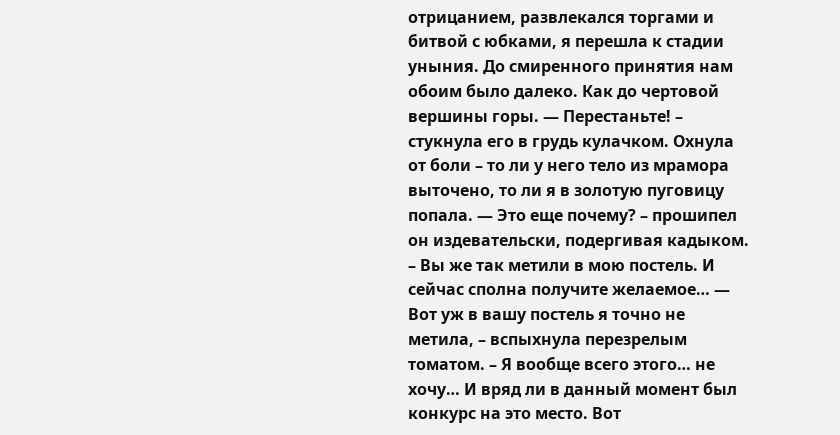отрицанием, развлекался торгами и битвой с юбками, я перешла к стадии уныния. До смиренного принятия нам обоим было далеко. Как до чертовой вершины горы. — Перестаньте! – стукнула его в грудь кулачком. Охнула от боли – то ли у него тело из мрамора выточено, то ли я в золотую пуговицу попала. — Это еще почему? – прошипел он издевательски, подергивая кадыком. – Вы же так метили в мою постель. И сейчас сполна получите желаемое… — Вот уж в вашу постель я точно не метила, – вспыхнула перезрелым томатом. – Я вообще всего этого… не хочу… И вряд ли в данный момент был конкурс на это место. Вот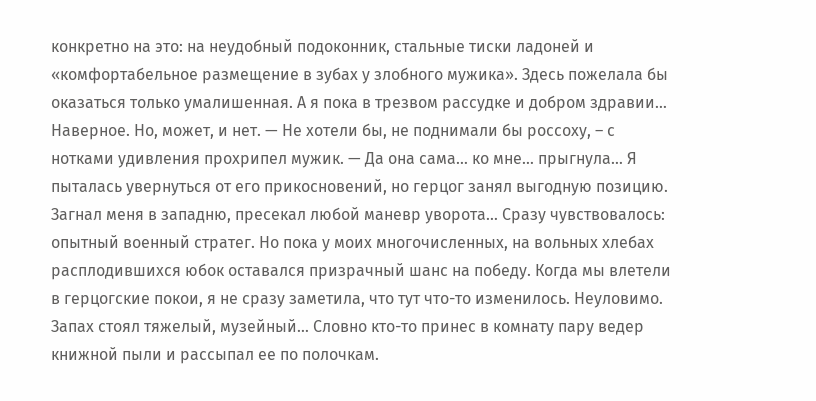конкретно на это: на неудобный подоконник, стальные тиски ладоней и «комфортабельное размещение в зубах у злобного мужика». Здесь пожелала бы оказаться только умалишенная. А я пока в трезвом рассудке и добром здравии… Наверное. Но, может, и нет. — Не хотели бы, не поднимали бы россоху, – с нотками удивления прохрипел мужик. — Да она сама… ко мне… прыгнула… Я пыталась увернуться от его прикосновений, но герцог занял выгодную позицию. Загнал меня в западню, пресекал любой маневр уворота… Сразу чувствовалось: опытный военный стратег. Но пока у моих многочисленных, на вольных хлебах расплодившихся юбок оставался призрачный шанс на победу. Когда мы влетели в герцогские покои, я не сразу заметила, что тут что-то изменилось. Неуловимо. Запах стоял тяжелый, музейный… Словно кто-то принес в комнату пару ведер книжной пыли и рассыпал ее по полочкам.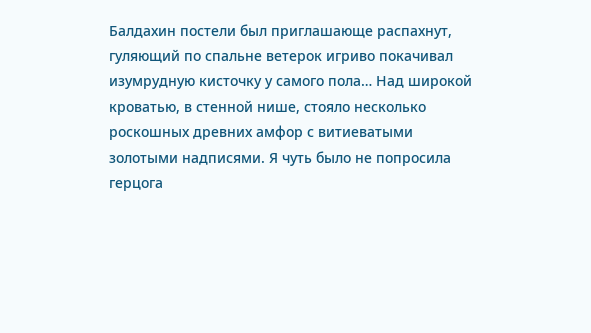Балдахин постели был приглашающе распахнут, гуляющий по спальне ветерок игриво покачивал изумрудную кисточку у самого пола… Над широкой кроватью, в стенной нише, стояло несколько роскошных древних амфор с витиеватыми золотыми надписями. Я чуть было не попросила герцога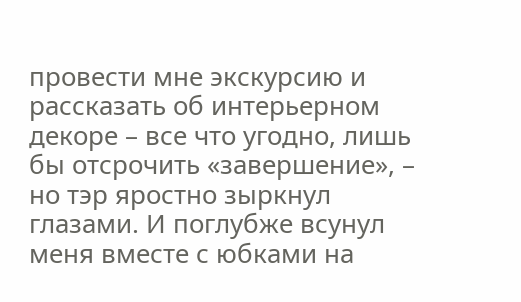провести мне экскурсию и рассказать об интерьерном декоре – все что угодно, лишь бы отсрочить «завершение», – но тэр яростно зыркнул глазами. И поглубже всунул меня вместе с юбками на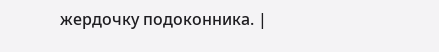жердочку подоконника. |